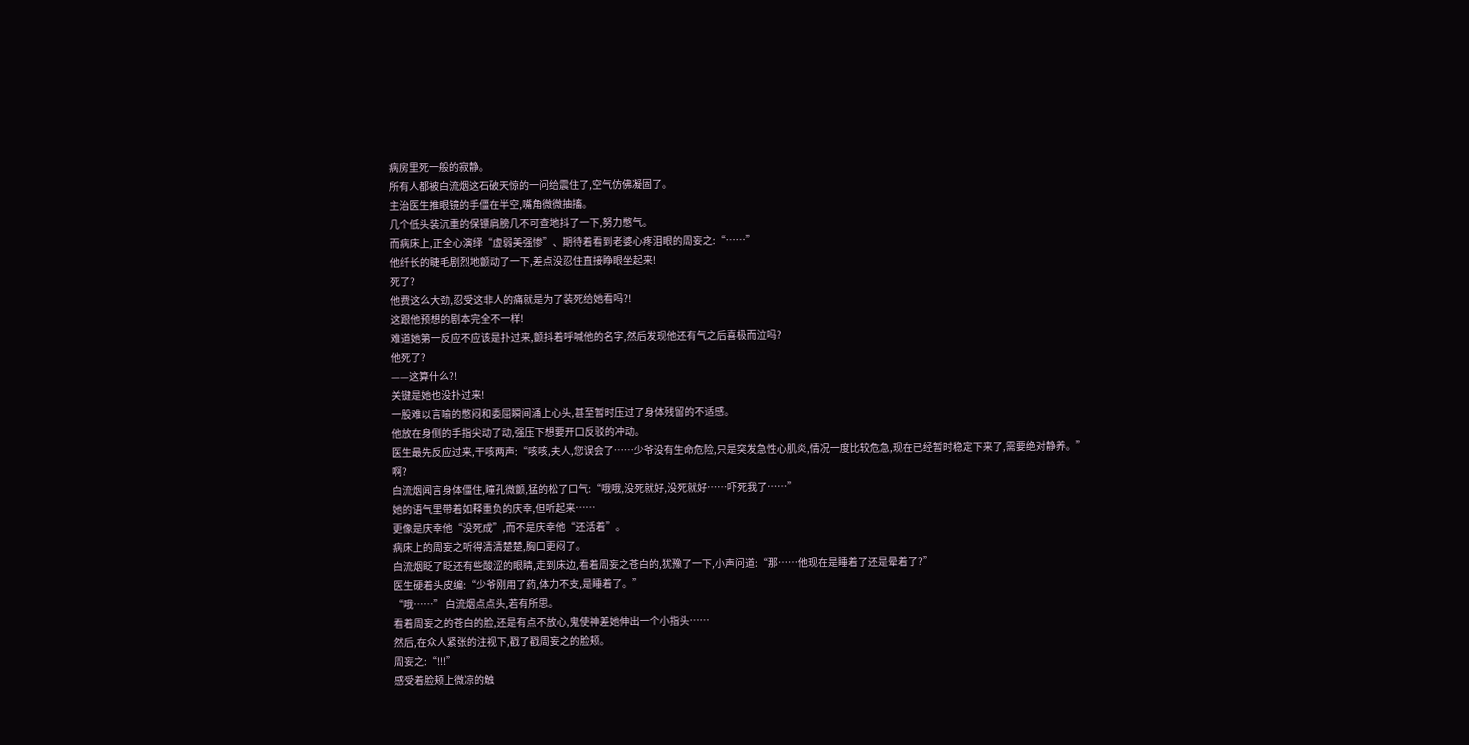病房里死一般的寂静。
所有人都被白流烟这石破天惊的一问给震住了,空气仿佛凝固了。
主治医生推眼镜的手僵在半空,嘴角微微抽搐。
几个低头装沉重的保镖肩膀几不可查地抖了一下,努力憋气。
而病床上,正全心演绎“虚弱美强惨”、期待着看到老婆心疼泪眼的周妄之:“……”
他纤长的睫毛剧烈地颤动了一下,差点没忍住直接睁眼坐起来!
死了?
他费这么大劲,忍受这非人的痛就是为了装死给她看吗?!
这跟他预想的剧本完全不一样!
难道她第一反应不应该是扑过来,颤抖着呼喊他的名字,然后发现他还有气之后喜极而泣吗?
他死了?
——这算什么?!
关键是她也没扑过来!
一股难以言喻的憋闷和委屈瞬间涌上心头,甚至暂时压过了身体残留的不适感。
他放在身侧的手指尖动了动,强压下想要开口反驳的冲动。
医生最先反应过来,干咳两声:“咳咳,夫人,您误会了……少爷没有生命危险,只是突发急性心肌炎,情况一度比较危急,现在已经暂时稳定下来了,需要绝对静养。”
啊?
白流烟闻言身体僵住,瞳孔微颤,猛的松了口气:“哦哦,没死就好,没死就好……吓死我了……”
她的语气里带着如释重负的庆幸,但听起来……
更像是庆幸他“没死成”,而不是庆幸他“还活着”。
病床上的周妄之听得清清楚楚,胸口更闷了。
白流烟眨了眨还有些酸涩的眼睛,走到床边,看着周妄之苍白的,犹豫了一下,小声问道:“那……他现在是睡着了还是晕着了?”
医生硬着头皮编:“少爷刚用了药,体力不支,是睡着了。”
“哦……” 白流烟点点头,若有所思。
看着周妄之的苍白的脸,还是有点不放心,鬼使神差她伸出一个小指头……
然后,在众人紧张的注视下,戳了戳周妄之的脸颊。
周妄之:“!!!”
感受着脸颊上微凉的触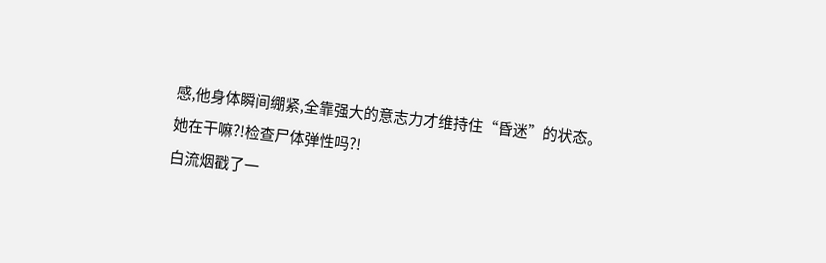感,他身体瞬间绷紧,全靠强大的意志力才维持住“昏迷”的状态。
她在干嘛?!检查尸体弹性吗?!
白流烟戳了一